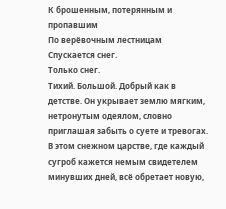К брошенным, потерянным и пропавшим
По верёвочным лестницам
Спускается снег.
Только снег.
Тихий. Большой. Добрый как в детстве. Он укрывает землю мягким, нетронутым одеялом, словно приглашая забыть о суете и тревогах. В этом снежном царстве, где каждый сугроб кажется немым свидетелем минувших дней, всё обретает новую,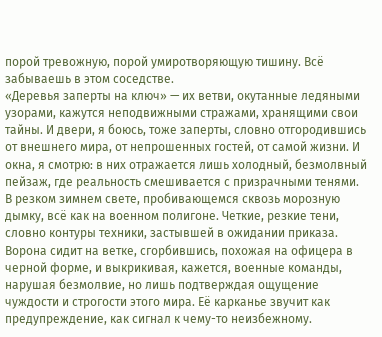порой тревожную, порой умиротворяющую тишину. Всё забываешь в этом соседстве.
«Деревья заперты на ключ» — их ветви, окутанные ледяными узорами, кажутся неподвижными стражами, хранящими свои тайны. И двери, я боюсь, тоже заперты, словно отгородившись от внешнего мира, от непрошенных гостей, от самой жизни. И окна, я смотрю: в них отражается лишь холодный, безмолвный пейзаж, где реальность смешивается с призрачными тенями.
В резком зимнем свете, пробивающемся сквозь морозную дымку, всё как на военном полигоне. Четкие, резкие тени, словно контуры техники, застывшей в ожидании приказа. Ворона сидит на ветке, сгорбившись, похожая на офицера в черной форме, и выкрикивая, кажется, военные команды, нарушая безмолвие, но лишь подтверждая ощущение чуждости и строгости этого мира. Её карканье звучит как предупреждение, как сигнал к чему-то неизбежному.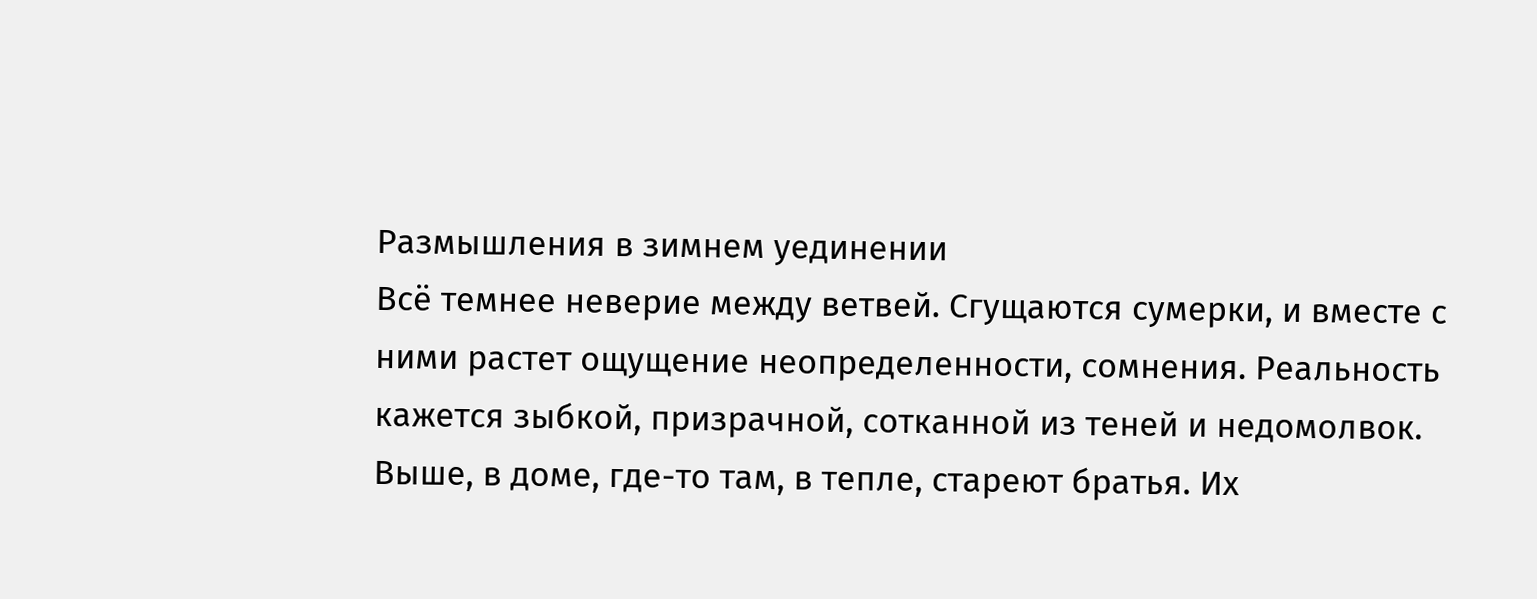Размышления в зимнем уединении
Всё темнее неверие между ветвей. Сгущаются сумерки, и вместе с ними растет ощущение неопределенности, сомнения. Реальность кажется зыбкой, призрачной, сотканной из теней и недомолвок. Выше, в доме, где-то там, в тепле, стареют братья. Их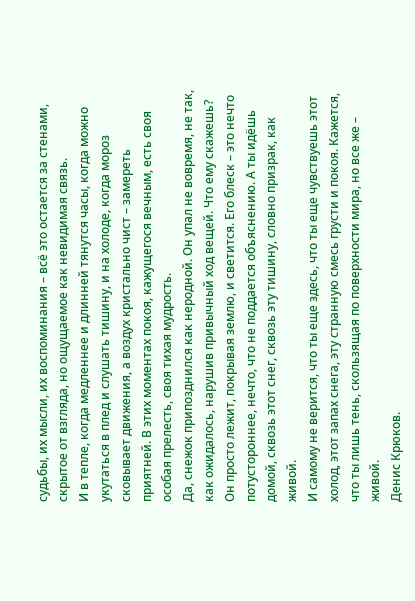судьбы, их мысли, их воспоминания – всё это остается за стенами, скрытое от взгляда, но ощущаемое как невидимая связь.
И в тепле, когда медленнее и длинней тянутся часы, когда можно укутаться в плед и слушать тишину, и на холоде, когда мороз сковывает движения, а воздух кристально чист – замереть приятней. В этих моментах покоя, кажущегося вечным, есть своя особая прелесть, своя тихая мудрость.
Да, снежок припозднился как неродной. Он упал не вовремя, не так, как ожидалось, нарушив привычный ход вещей. Что ему скажешь? Он просто лежит, покрывая землю, и светится. Его блеск – это нечто потустороннее, нечто, что не поддается объяснению. А ты идёшь домой, сквозь этот снег, сквозь эту тишину, словно призрак, как живой.
И самому не верится, что ты еще здесь, что ты еще чувствуешь этот холод, этот запах снега, эту странную смесь грусти и покоя. Кажется, что ты лишь тень, скользящая по поверхности мира, но все же – живой.
Денис Крюков.